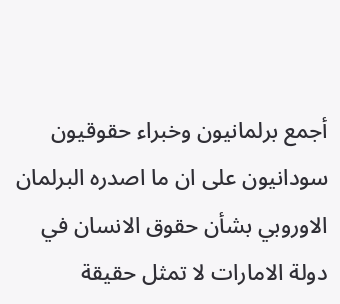أجمع برلمانيون وخبراء حقوقيون سودانيون على ان ما اصدره البرلمان الاوروبي بشأن حقوق الانسان في دولة الامارات لا تمثل حقيقة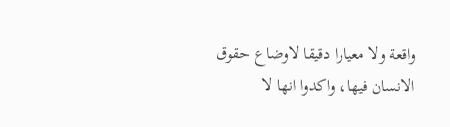واقعة ولا معيارا دقيقا لاوضاع حقوق الانسان فيها، واكدوا انها لا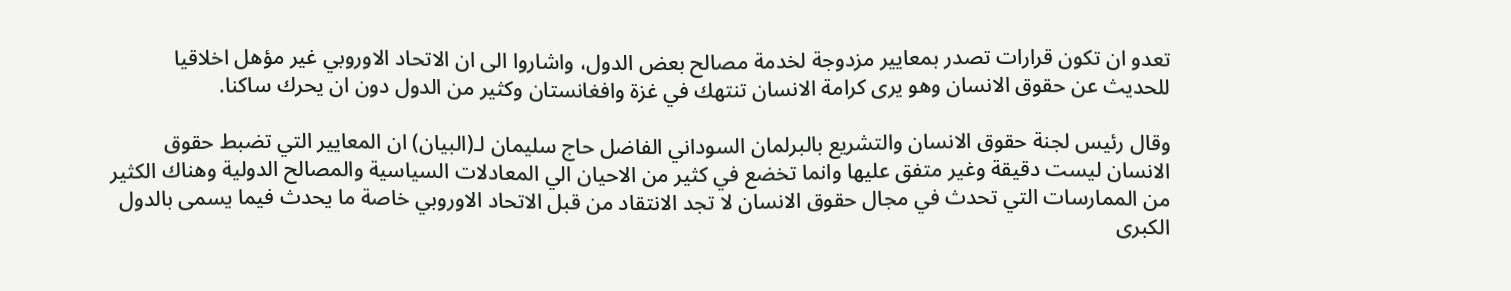تعدو ان تكون قرارات تصدر بمعايير مزدوجة لخدمة مصالح بعض الدول، واشاروا الى ان الاتحاد الاوروبي غير مؤهل اخلاقيا للحديث عن حقوق الانسان وهو يرى كرامة الانسان تنتهك في غزة وافغانستان وكثير من الدول دون ان يحرك ساكنا.

وقال رئيس لجنة حقوق الانسان والتشريع بالبرلمان السوداني الفاضل حاج سليمان لـ(البيان) ان المعايير التي تضبط حقوق الانسان ليست دقيقة وغير متفق عليها وانما تخضع في كثير من الاحيان الي المعادلات السياسية والمصالح الدولية وهناك الكثير من الممارسات التي تحدث في مجال حقوق الانسان لا تجد الانتقاد من قبل الاتحاد الاوروبي خاصة ما يحدث فيما يسمى بالدول الكبرى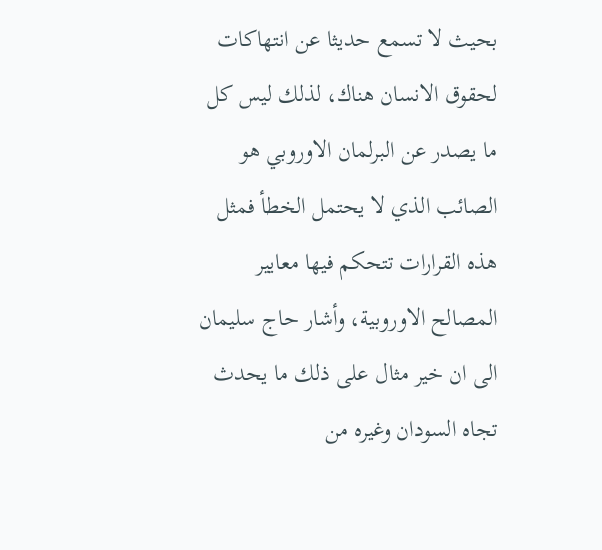بحيث لا تسمع حديثا عن انتهاكات لحقوق الانسان هناك، لذلك ليس كل ما يصدر عن البرلمان الاوروبي هو الصائب الذي لا يحتمل الخطأ فمثل هذه القرارات تتحكم فيها معايير المصالح الاوروبية، وأشار حاج سليمان الى ان خير مثال على ذلك ما يحدث تجاه السودان وغيره من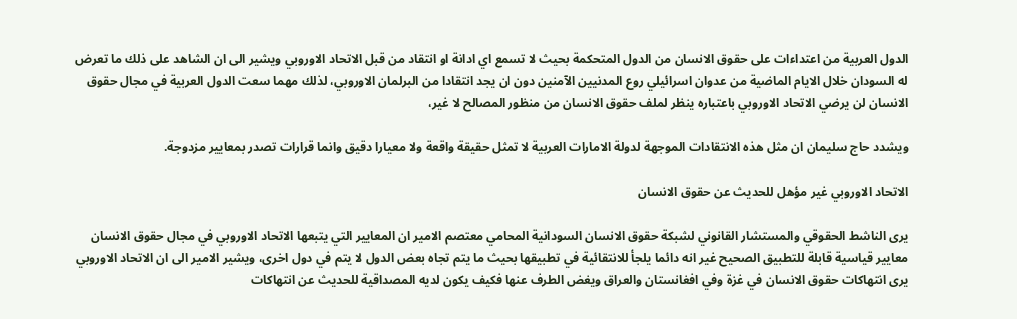الدول العربية من اعتداءات على حقوق الانسان من الدول المتحكمة بحيث لا تسمع اي ادانة او انتقاد من قبل الاتحاد الاوروبي ويشير الى ان الشاهد على ذلك ما تعرض له السودان خلال الايام الماضية من عدوان اسرائيلي روع المدنيين الآمنين دون ان يجد انتقادا من البرلمان الاوروبي، لذلك مهما سعت الدول العربية في مجال حقوق الانسان لن يرضي الاتحاد الاوروبي باعتباره ينظر لملف حقوق الانسان من منظور المصالح لا غير،

ويشدد حاج سليمان ان مثل هذه الانتقادات الموجهة لدولة الامارات العربية لا تمثل حقيقة واقعة ولا معيارا دقيق وانما قرارات تصدر بمعايير مزدوجة.

الاتحاد الاوروبي غير مؤهل للحديث عن حقوق الانسان

يرى الناشط الحقوقي والمستشار القانوني لشبكة حقوق الانسان السودانية المحامي معتصم الامير ان المعايير التي يتبعها الاتحاد الاوروبي في مجال حقوق الانسان معايير قياسية قابلة للتطبيق الصحيح غير انه دائما يلجأ للانتقائية في تطبيقها بحيث ما يتم تجاه بعض الدول لا يتم في دول اخرى، ويشير الامير الى ان الاتحاد الاوروبي يرى انتهاكات حقوق الانسان في غزة وفي افغانستان والعراق ويغض الطرف عنها فكيف يكون لديه المصداقية للحديث عن انتهاكات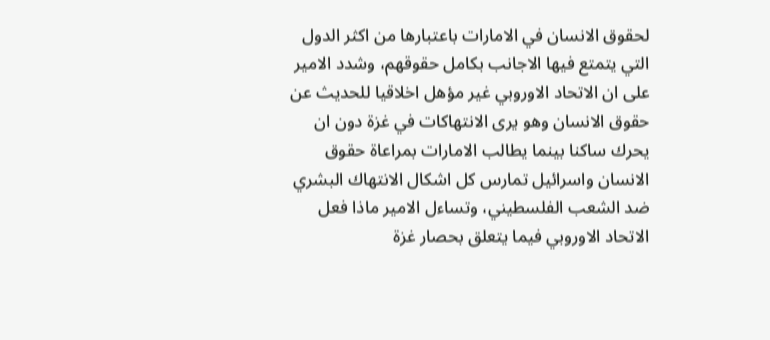لحقوق الانسان في الامارات باعتبارها من اكثر الدول التي يتمتع فيها الاجانب بكامل حقوقهم، وشدد الامير على ان الاتحاد الاوروبي غير مؤهل اخلاقيا للحديث عن حقوق الانسان وهو يرى الانتهاكات في غزة دون ان يحرك ساكنا بينما يطالب الامارات بمراعاة حقوق الانسان واسرائيل تمارس كل اشكال الانتهاك البشري ضد الشعب الفلسطيني، وتساءل الامير ماذا فعل الاتحاد الاوروبي فيما يتعلق بحصار غزة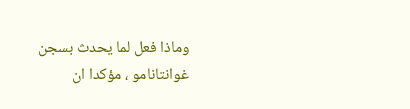وماذا فعل لما يحدث بسجن غوانتانامو ، مؤكدا ان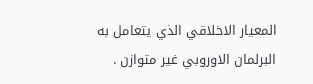المعيار الاخلاقي الذي يتعامل به البرلمان الاوروبي غير متوازن .